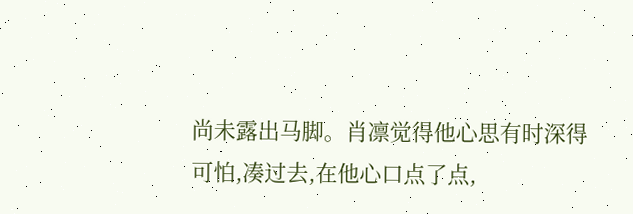尚未露出马脚。肖凛觉得他心思有时深得可怕,凑过去,在他心口点了点,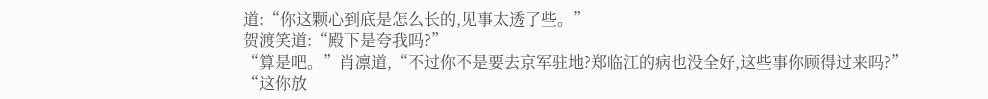道:“你这颗心到底是怎么长的,见事太透了些。”
贺渡笑道:“殿下是夸我吗?”
“算是吧。”肖凛道,“不过你不是要去京军驻地?郑临江的病也没全好,这些事你顾得过来吗?”
“这你放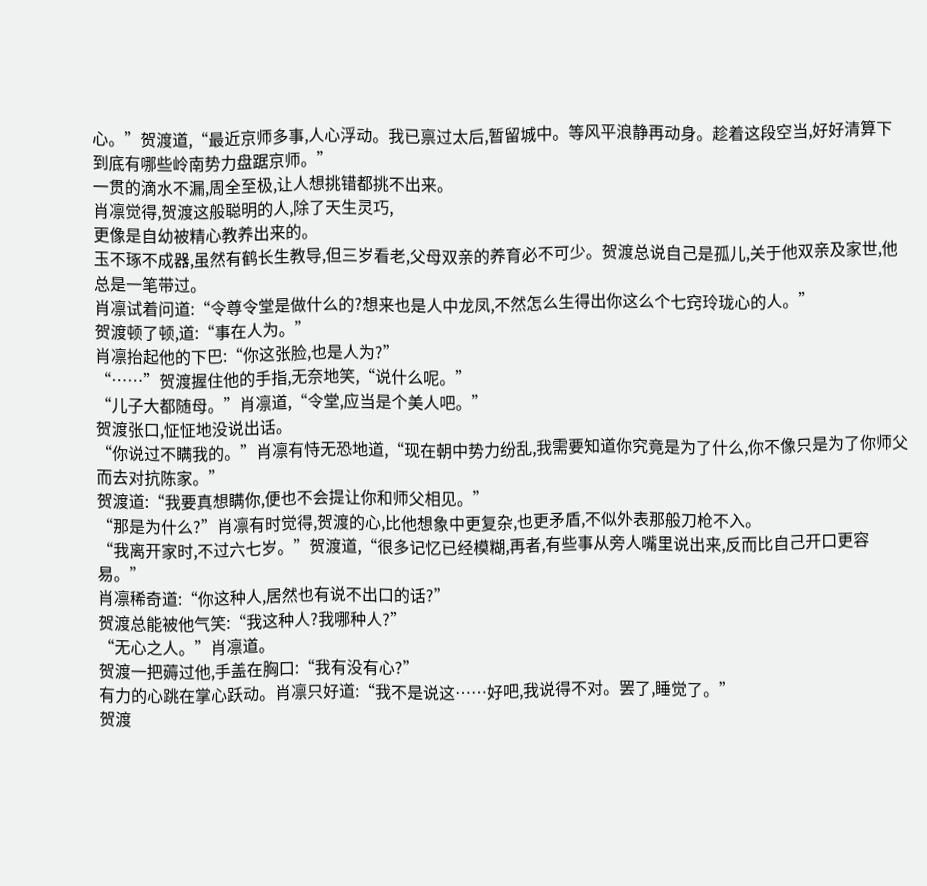心。”贺渡道,“最近京师多事,人心浮动。我已禀过太后,暂留城中。等风平浪静再动身。趁着这段空当,好好清算下到底有哪些岭南势力盘踞京师。”
一贯的滴水不漏,周全至极,让人想挑错都挑不出来。
肖凛觉得,贺渡这般聪明的人,除了天生灵巧,
更像是自幼被精心教养出来的。
玉不琢不成器,虽然有鹤长生教导,但三岁看老,父母双亲的养育必不可少。贺渡总说自己是孤儿,关于他双亲及家世,他总是一笔带过。
肖凛试着问道:“令尊令堂是做什么的?想来也是人中龙凤,不然怎么生得出你这么个七窍玲珑心的人。”
贺渡顿了顿,道:“事在人为。”
肖凛抬起他的下巴:“你这张脸,也是人为?”
“……”贺渡握住他的手指,无奈地笑,“说什么呢。”
“儿子大都随母。”肖凛道,“令堂,应当是个美人吧。”
贺渡张口,怔怔地没说出话。
“你说过不瞒我的。”肖凛有恃无恐地道,“现在朝中势力纷乱,我需要知道你究竟是为了什么,你不像只是为了你师父而去对抗陈家。”
贺渡道:“我要真想瞒你,便也不会提让你和师父相见。”
“那是为什么?”肖凛有时觉得,贺渡的心,比他想象中更复杂,也更矛盾,不似外表那般刀枪不入。
“我离开家时,不过六七岁。”贺渡道,“很多记忆已经模糊,再者,有些事从旁人嘴里说出来,反而比自己开口更容易。”
肖凛稀奇道:“你这种人,居然也有说不出口的话?”
贺渡总能被他气笑:“我这种人?我哪种人?”
“无心之人。”肖凛道。
贺渡一把薅过他,手盖在胸口:“我有没有心?”
有力的心跳在掌心跃动。肖凛只好道:“我不是说这……好吧,我说得不对。罢了,睡觉了。”
贺渡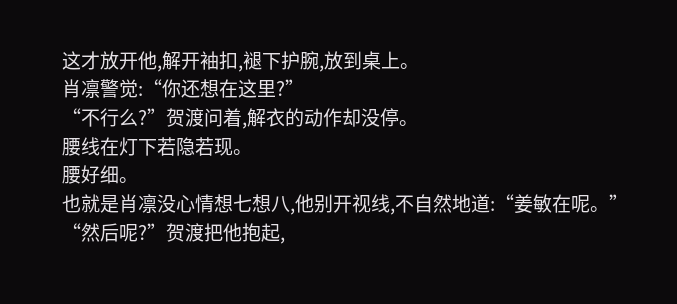这才放开他,解开袖扣,褪下护腕,放到桌上。
肖凛警觉:“你还想在这里?”
“不行么?”贺渡问着,解衣的动作却没停。
腰线在灯下若隐若现。
腰好细。
也就是肖凛没心情想七想八,他别开视线,不自然地道:“姜敏在呢。”
“然后呢?”贺渡把他抱起,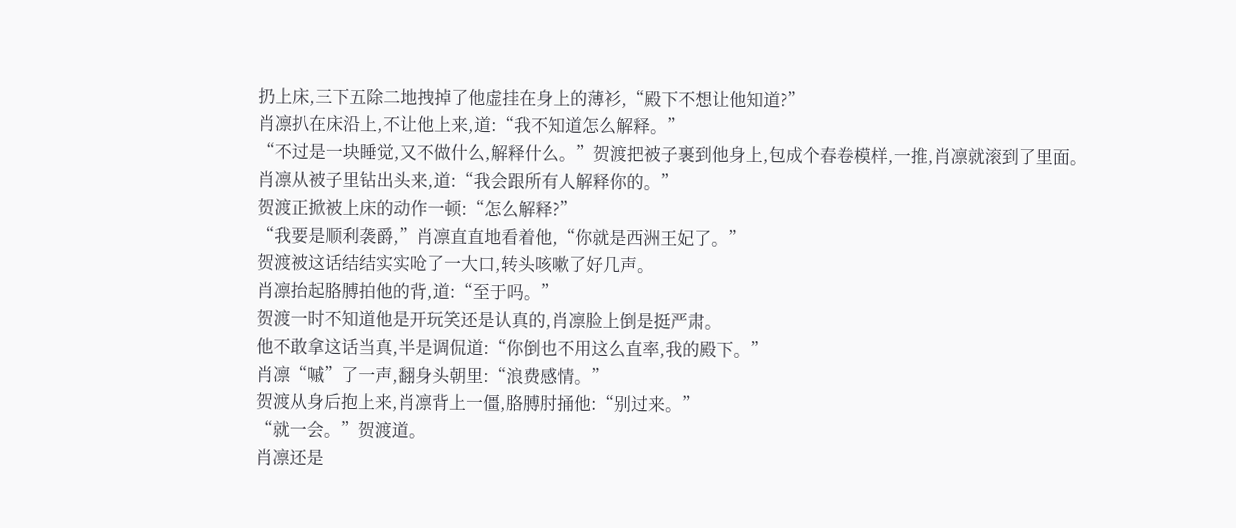扔上床,三下五除二地拽掉了他虚挂在身上的薄衫,“殿下不想让他知道?”
肖凛扒在床沿上,不让他上来,道:“我不知道怎么解释。”
“不过是一块睡觉,又不做什么,解释什么。”贺渡把被子裹到他身上,包成个春卷模样,一推,肖凛就滚到了里面。
肖凛从被子里钻出头来,道:“我会跟所有人解释你的。”
贺渡正掀被上床的动作一顿:“怎么解释?”
“我要是顺利袭爵,”肖凛直直地看着他,“你就是西洲王妃了。”
贺渡被这话结结实实呛了一大口,转头咳嗽了好几声。
肖凛抬起胳膊拍他的背,道:“至于吗。”
贺渡一时不知道他是开玩笑还是认真的,肖凛脸上倒是挺严肃。
他不敢拿这话当真,半是调侃道:“你倒也不用这么直率,我的殿下。”
肖凛“嘁”了一声,翻身头朝里:“浪费感情。”
贺渡从身后抱上来,肖凛背上一僵,胳膊肘捅他:“别过来。”
“就一会。”贺渡道。
肖凛还是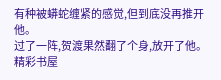有种被蟒蛇缠紧的感觉,但到底没再推开他。
过了一阵,贺渡果然翻了个身,放开了他。
精彩书屋